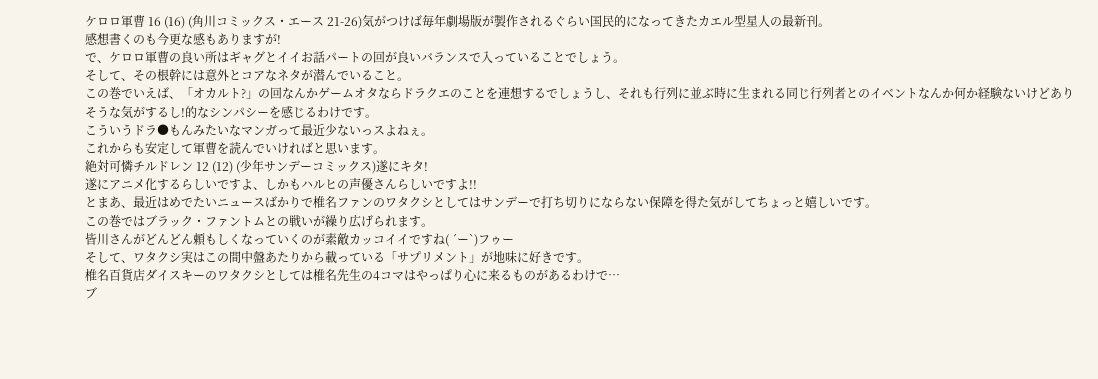ケロロ軍曹 16 (16) (角川コミックス・エース 21-26)気がつけば毎年劇場版が製作されるぐらい国民的になってきたカエル型星人の最新刊。
感想書くのも今更な感もありますが!
で、ケロロ軍曹の良い所はギャグとイイお話パートの回が良いバランスで入っていることでしょう。
そして、その根幹には意外とコアなネタが潜んでいること。
この巻でいえば、「オカルト?」の回なんかゲームオタならドラクエのことを連想するでしょうし、それも行列に並ぶ時に生まれる同じ行列者とのイベントなんか何か経験ないけどありそうな気がするし!的なシンパシーを感じるわけです。
こういうドラ●もんみたいなマンガって最近少ないっスよねぇ。
これからも安定して軍曹を読んでいければと思います。
絶対可憐チルドレン 12 (12) (少年サンデーコミックス)遂にキタ!
遂にアニメ化するらしいですよ、しかもハルヒの声優さんらしいですよ!!
とまあ、最近はめでたいニュースばかりで椎名ファンのワタクシとしてはサンデーで打ち切りにならない保障を得た気がしてちょっと嬉しいです。
この巻ではブラック・ファントムとの戦いが繰り広げられます。
皆川さんがどんどん頼もしくなっていくのが素敵カッコイイですね( ´ー`)フゥー
そして、ワタクシ実はこの間中盤あたりから載っている「サプリメント」が地味に好きです。
椎名百貨店ダイスキーのワタクシとしては椎名先生の4コマはやっぱり心に来るものがあるわけで…
ブ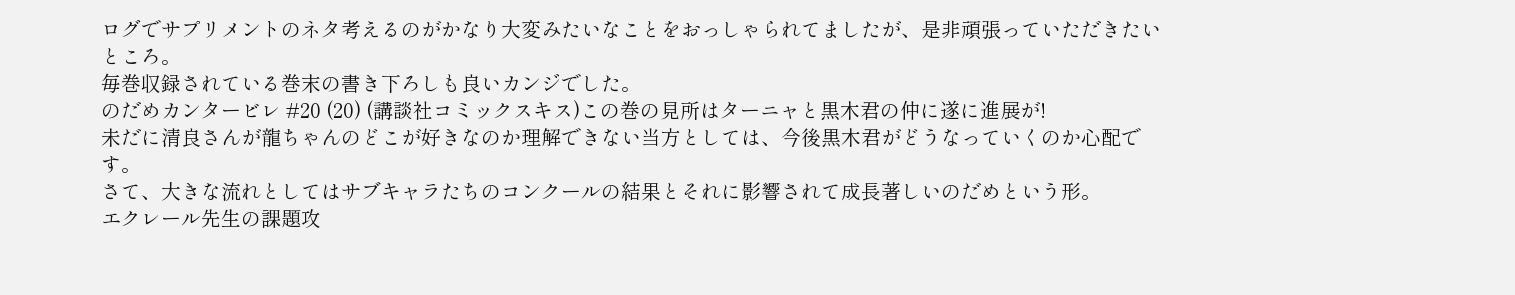ログでサプリメントのネタ考えるのがかなり大変みたいなことをおっしゃられてましたが、是非頑張っていただきたいところ。
毎巻収録されている巻末の書き下ろしも良いカンジでした。
のだめカンタービレ #20 (20) (講談社コミックスキス)この巻の見所はターニャと黒木君の仲に遂に進展が!
未だに清良さんが龍ちゃんのどこが好きなのか理解できない当方としては、今後黒木君がどうなっていくのか心配です。
さて、大きな流れとしてはサブキャラたちのコンクールの結果とそれに影響されて成長著しいのだめという形。
エクレール先生の課題攻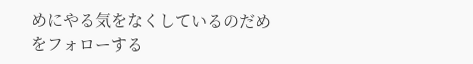めにやる気をなくしているのだめをフォローする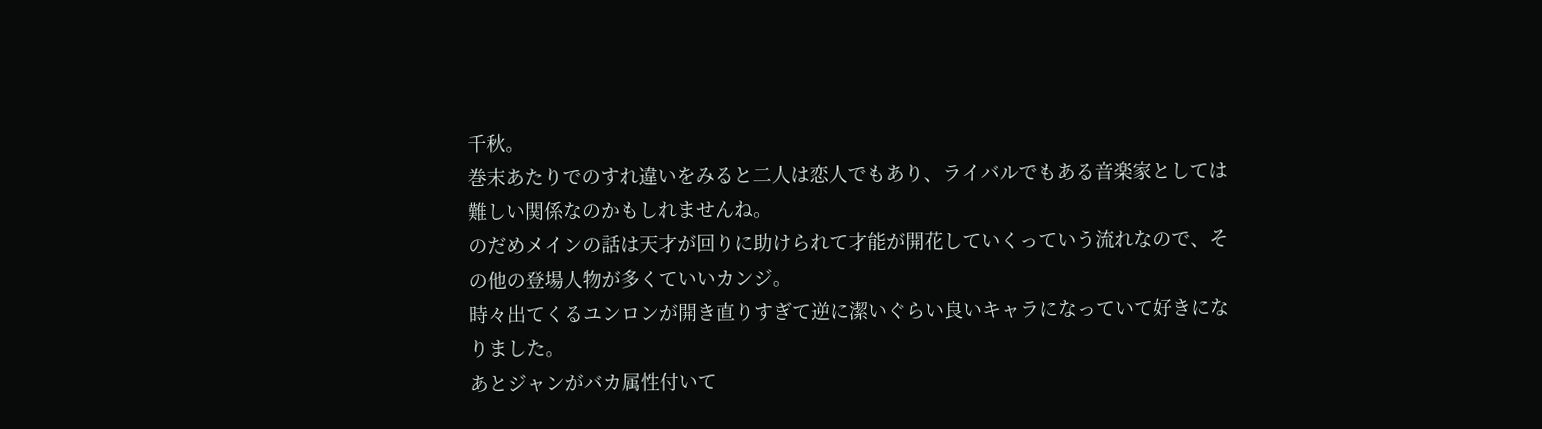千秋。
巻末あたりでのすれ違いをみると二人は恋人でもあり、ライバルでもある音楽家としては難しい関係なのかもしれませんね。
のだめメインの話は天才が回りに助けられて才能が開花していくっていう流れなので、その他の登場人物が多くていいカンジ。
時々出てくるユンロンが開き直りすぎて逆に潔いぐらい良いキャラになっていて好きになりました。
あとジャンがバカ属性付いて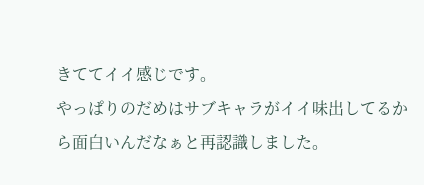きててイイ感じです。
やっぱりのだめはサブキャラがイイ味出してるから面白いんだなぁと再認識しました。